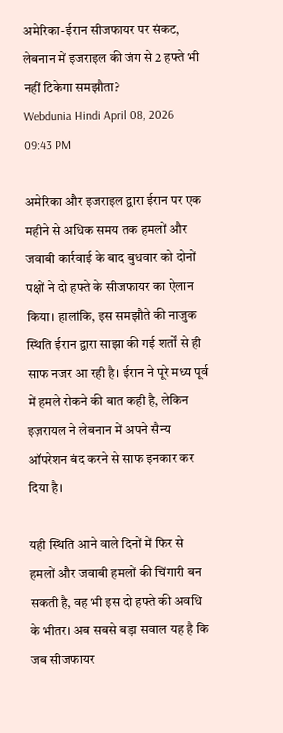अमेरिका-ईरान सीजफायर पर संकट, लेबनान में इजराइल की जंग से 2 हफ्ते भी नहीं टिकेगा समझौता?
Webdunia Hindi April 08, 2026 09:43 PM

अमेरिका और इजराइल द्वारा ईरान पर एक महीने से अधिक समय तक हमलों और जवाबी कार्रवाई के बाद बुधवार को दोनों पक्षों ने दो हफ्ते के सीजफायर का ऐलान किया। हालांकि, इस समझौते की नाजुक स्थिति ईरान द्वारा साझा की गई शर्तों से ही साफ नजर आ रही है। ईरान ने पूरे मध्य पूर्व में हमले रोकने की बात कही है, लेकिन इज़रायल ने लेबनान में अपने सैन्य ऑपरेशन बंद करने से साफ इनकार कर दिया है।

यही स्थिति आने वाले दिनों में फिर से हमलों और जवाबी हमलों की चिंगारी बन सकती है, वह भी इस दो हफ्ते की अवधि के भीतर। अब सबसे बड़ा सवाल यह है कि जब सीजफायर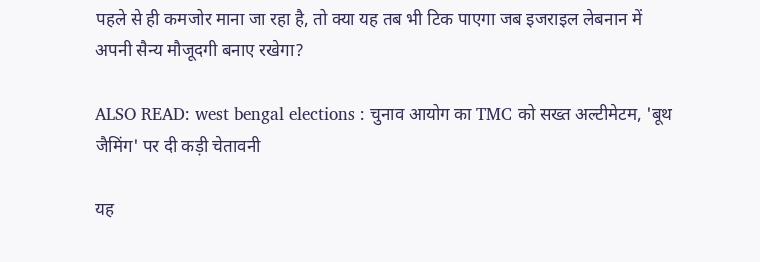पहले से ही कमजोर माना जा रहा है, तो क्या यह तब भी टिक पाएगा जब इजराइल लेबनान में अपनी सैन्य मौजूदगी बनाए रखेगा?

ALSO READ: west bengal elections : चुनाव आयोग का TMC को सख्त अल्टीमेटम, 'बूथ जैमिंग' पर दी कड़ी चेतावनी

यह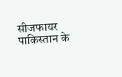सीजफायर पाकिस्तान के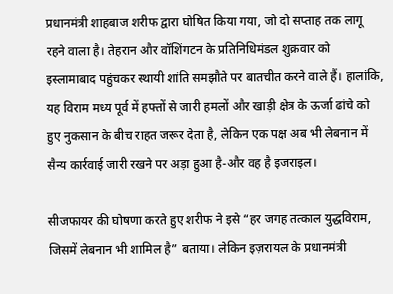प्रधानमंत्री शाहबाज शरीफ द्वारा घोषित किया गया, जो दो सप्ताह तक लागू रहने वाला है। तेहरान और वॉशिंगटन के प्रतिनिधिमंडल शुक्रवार को इस्लामाबाद पहुंचकर स्थायी शांति समझौते पर बातचीत करने वाले हैं। हालांकि, यह विराम मध्य पूर्व में हफ्तों से जारी हमलों और खाड़ी क्षेत्र के ऊर्जा ढांचे को हुए नुकसान के बीच राहत जरूर देता है, लेकिन एक पक्ष अब भी लेबनान में सैन्य कार्रवाई जारी रखने पर अड़ा हुआ है-और वह है इजराइल।

सीजफायर की घोषणा करते हुए शरीफ ने इसे “हर जगह तत्काल युद्धविराम, जिसमें लेबनान भी शामिल है” बताया। लेकिन इज़रायल के प्रधानमंत्री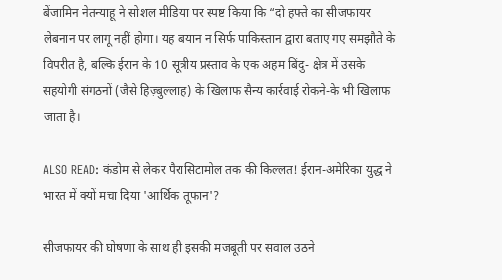बेंजामिन नेतन्याहू ने सोशल मीडिया पर स्पष्ट किया कि “दो हफ्ते का सीजफायर लेबनान पर लागू नहीं होगा। यह बयान न सिर्फ पाकिस्तान द्वारा बताए गए समझौते के विपरीत है, बल्कि ईरान के 10 सूत्रीय प्रस्ताव के एक अहम बिंदु- क्षेत्र में उसके सहयोगी संगठनों (जैसे हिज़्बुल्लाह) के खिलाफ सैन्य कार्रवाई रोकने-के भी खिलाफ जाता है।

ALSO READ: कंडोम से लेकर पैरासिटामोल तक की किल्लत! ईरान-अमेरिका युद्ध ने भारत में क्यों मचा दिया 'आर्थिक तूफान'?

सीजफायर की घोषणा के साथ ही इसकी मजबूती पर सवाल उठने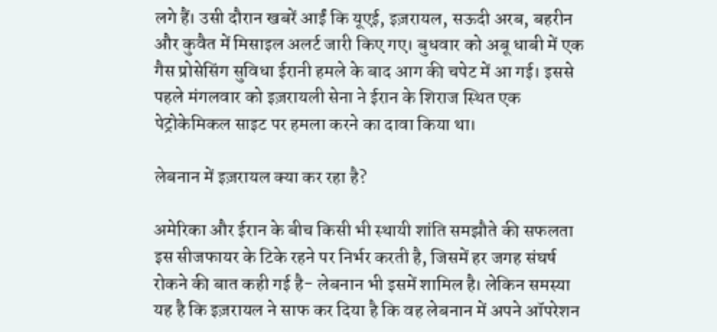लगे हैं। उसी दौरान खबरें आईं कि यूएई, इज़रायल, सऊदी अरब, बहरीन और कुवैत में मिसाइल अलर्ट जारी किए गए। बुधवार को अबू धाबी में एक गैस प्रोसेसिंग सुविधा ईरानी हमले के बाद आग की चपेट में आ गई। इससे पहले मंगलवार को इज़रायली सेना ने ईरान के शिराज स्थित एक पेट्रोकेमिकल साइट पर हमला करने का दावा किया था।

लेबनान में इज़रायल क्या कर रहा है?

अमेरिका और ईरान के बीच किसी भी स्थायी शांति समझौते की सफलता इस सीजफायर के टिके रहने पर निर्भर करती है, जिसमें हर जगह संघर्ष रोकने की बात कही गई है- लेबनान भी इसमें शामिल है। लेकिन समस्या यह है कि इज़रायल ने साफ कर दिया है कि वह लेबनान में अपने ऑपरेशन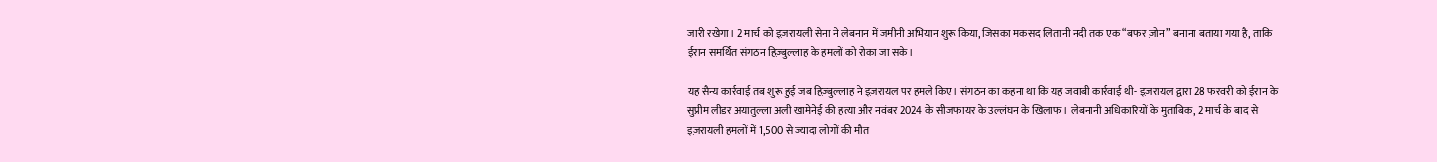जारी रखेगा। 2 मार्च को इज़रायली सेना ने लेबनान में जमीनी अभियान शुरू किया, जिसका मकसद लितानी नदी तक एक “बफर ज़ोन” बनाना बताया गया है, ताकि ईरान समर्थित संगठन हिज़्बुल्लाह के हमलों को रोका जा सके।

यह सैन्य कार्रवाई तब शुरू हुई जब हिज़्बुल्लाह ने इज़रायल पर हमले किए। संगठन का कहना था कि यह जवाबी कार्रवाई थी- इज़रायल द्वारा 28 फरवरी को ईरान के सुप्रीम लीडर अयातुल्ला अली खामेनेई की हत्या और नवंबर 2024 के सीजफायर के उल्लंघन के खिलाफ। लेबनानी अधिकारियों के मुताबिक, 2 मार्च के बाद से इज़रायली हमलों में 1,500 से ज्यादा लोगों की मौत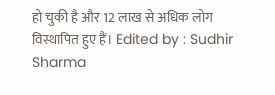हो चुकी है और 12 लाख से अधिक लोग विस्थापित हुए हैं। Edited by : Sudhir Sharma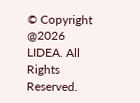© Copyright @2026 LIDEA. All Rights Reserved.